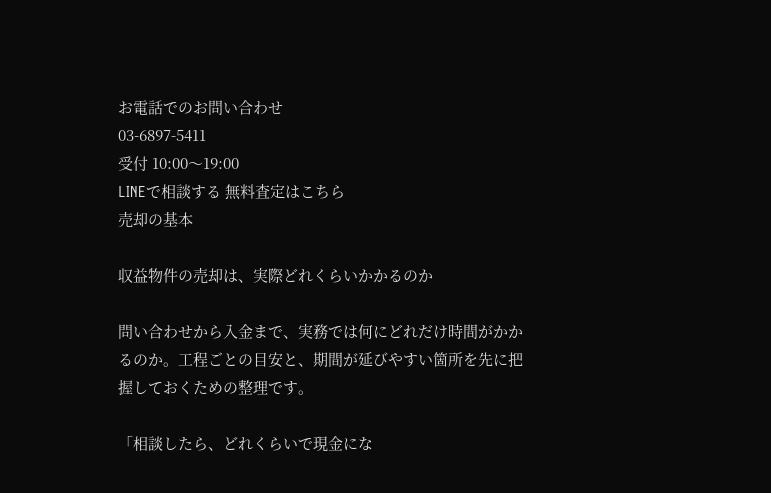お電話でのお問い合わせ
03-6897-5411
受付 10:00〜19:00
LINEで相談する 無料査定はこちら
売却の基本

収益物件の売却は、実際どれくらいかかるのか

問い合わせから入金まで、実務では何にどれだけ時間がかかるのか。工程ごとの目安と、期間が延びやすい箇所を先に把握しておくための整理です。

「相談したら、どれくらいで現金にな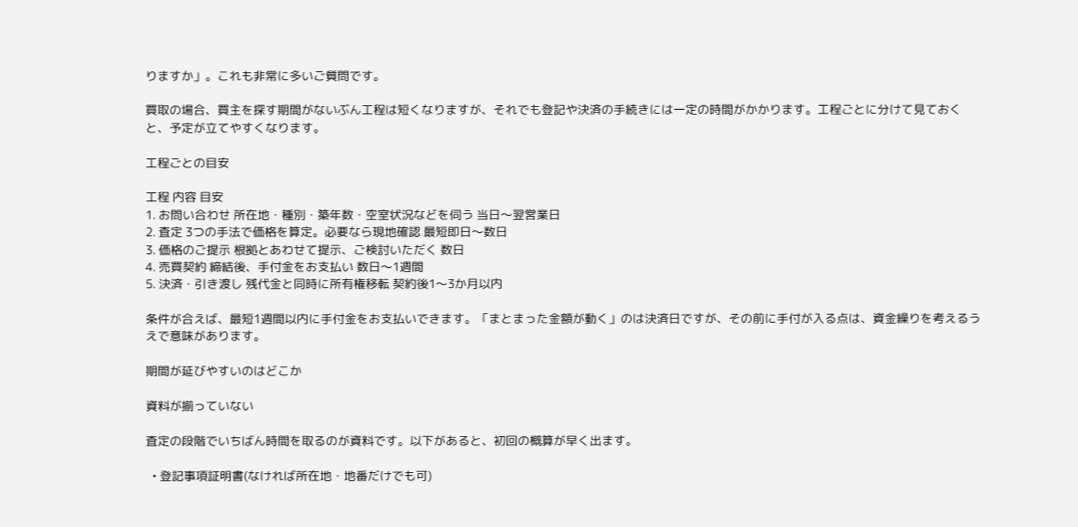りますか」。これも非常に多いご質問です。

買取の場合、買主を探す期間がないぶん工程は短くなりますが、それでも登記や決済の手続きには一定の時間がかかります。工程ごとに分けて見ておくと、予定が立てやすくなります。

工程ごとの目安

工程 内容 目安
1. お問い合わせ 所在地・種別・築年数・空室状況などを伺う 当日〜翌営業日
2. 査定 3つの手法で価格を算定。必要なら現地確認 最短即日〜数日
3. 価格のご提示 根拠とあわせて提示、ご検討いただく 数日
4. 売買契約 締結後、手付金をお支払い 数日〜1週間
5. 決済・引き渡し 残代金と同時に所有権移転 契約後1〜3か月以内

条件が合えば、最短1週間以内に手付金をお支払いできます。「まとまった金額が動く」のは決済日ですが、その前に手付が入る点は、資金繰りを考えるうえで意味があります。

期間が延びやすいのはどこか

資料が揃っていない

査定の段階でいちばん時間を取るのが資料です。以下があると、初回の概算が早く出ます。

  • 登記事項証明書(なければ所在地・地番だけでも可)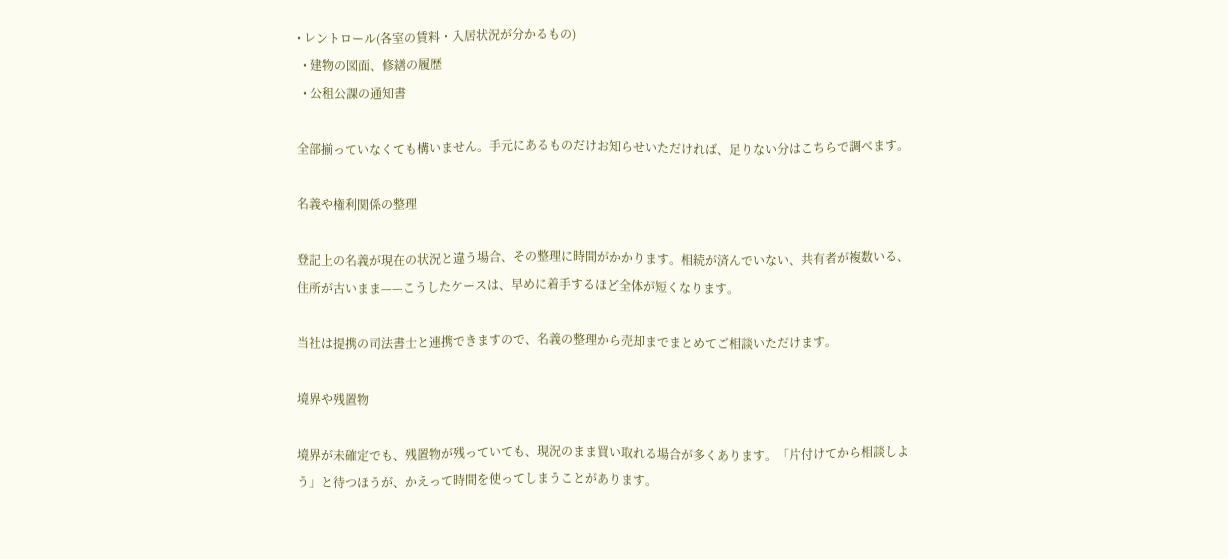• レントロール(各室の賃料・入居状況が分かるもの)
  • 建物の図面、修繕の履歴
  • 公租公課の通知書

全部揃っていなくても構いません。手元にあるものだけお知らせいただければ、足りない分はこちらで調べます。

名義や権利関係の整理

登記上の名義が現在の状況と違う場合、その整理に時間がかかります。相続が済んでいない、共有者が複数いる、住所が古いまま——こうしたケースは、早めに着手するほど全体が短くなります。

当社は提携の司法書士と連携できますので、名義の整理から売却までまとめてご相談いただけます。

境界や残置物

境界が未確定でも、残置物が残っていても、現況のまま買い取れる場合が多くあります。「片付けてから相談しよう」と待つほうが、かえって時間を使ってしまうことがあります。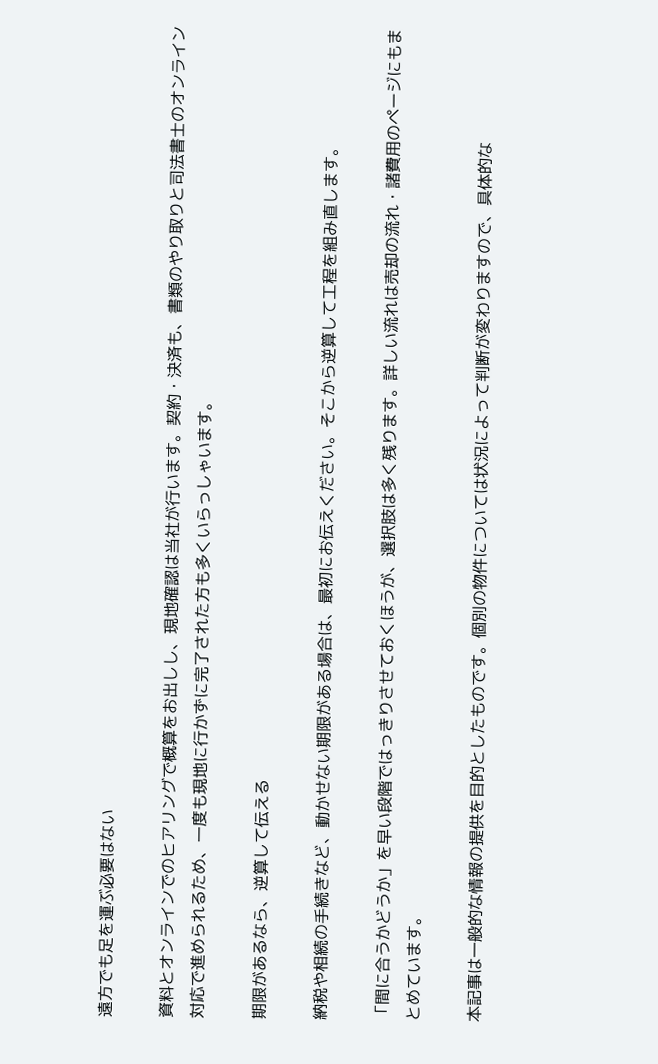遠方でも足を運ぶ必要はない

資料とオンラインでのヒアリングで概算をお出しし、現地確認は当社が行います。契約・決済も、書類のやり取りと司法書士のオンライン対応で進められるため、一度も現地に行かずに完了された方も多くいらっしゃいます。

期限があるなら、逆算して伝える

納税や相続の手続きなど、動かせない期限がある場合は、最初にお伝えください。そこから逆算して工程を組み直します。

「間に合うかどうか」を早い段階ではっきりさせておくほうが、選択肢は多く残ります。詳しい流れは売却の流れ・諸費用のページにもまとめています。

本記事は一般的な情報の提供を目的としたものです。個別の物件については状況によって判断が変わりますので、具体的な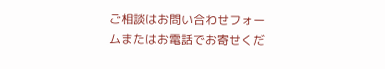ご相談はお問い合わせフォームまたはお電話でお寄せくだ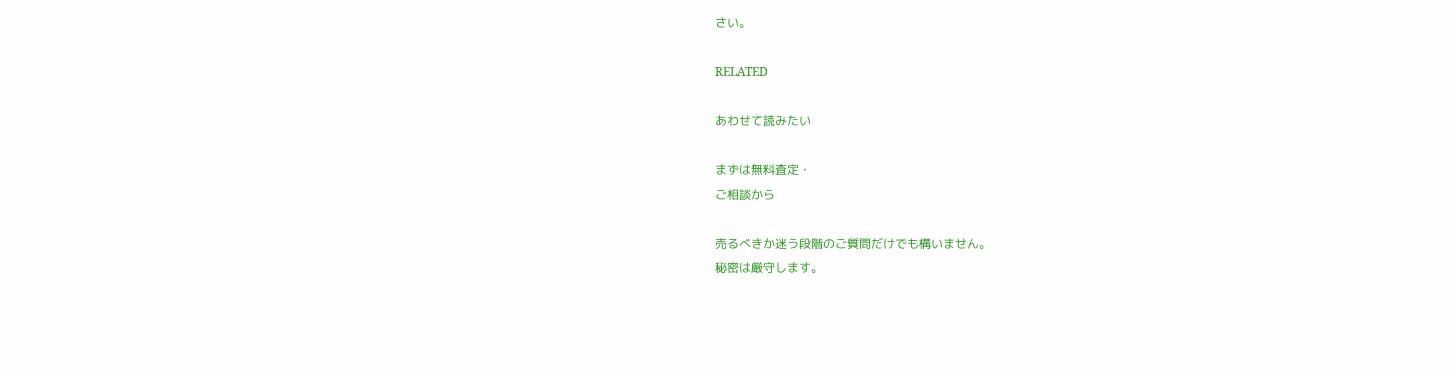さい。

RELATED

あわせて読みたい

まずは無料査定・
ご相談から

売るべきか迷う段階のご質問だけでも構いません。
秘密は厳守します。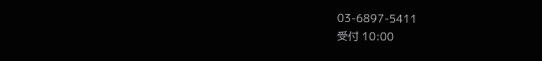03-6897-5411
受付 10:00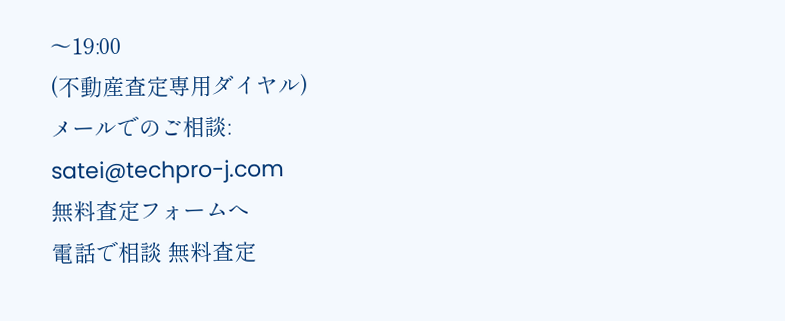〜19:00
(不動産査定専用ダイヤル)
メールでのご相談:
satei@techpro-j.com
無料査定フォームへ
電話で相談 無料査定